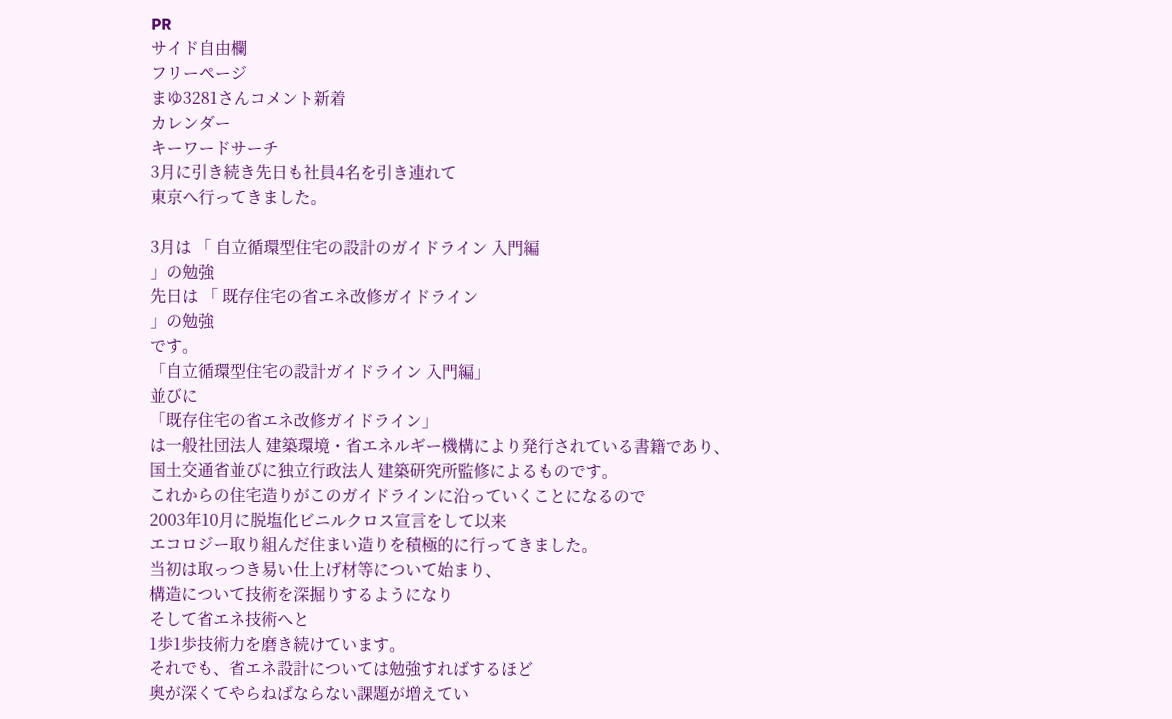PR
サイド自由欄
フリーページ
まゆ3281さんコメント新着
カレンダー
キーワードサーチ
3月に引き続き先日も社員4名を引き連れて
東京へ行ってきました。

3月は 「 自立循環型住宅の設計のガイドライン 入門編
」の勉強
先日は 「 既存住宅の省エネ改修ガイドライン
」の勉強
です。
「自立循環型住宅の設計ガイドライン 入門編」
並びに
「既存住宅の省エネ改修ガイドライン」
は一般社団法人 建築環境・省エネルギー機構により発行されている書籍であり、
国土交通省並びに独立行政法人 建築研究所監修によるものです。
これからの住宅造りがこのガイドラインに沿っていくことになるので
2003年10月に脱塩化ビニルクロス宣言をして以来
エコロジー取り組んだ住まい造りを積極的に行ってきました。
当初は取っつき易い仕上げ材等について始まり、
構造について技術を深掘りするようになり
そして省エネ技術へと
1歩1歩技術力を磨き続けています。
それでも、省エネ設計については勉強すればするほど
奥が深くてやらねばならない課題が増えてい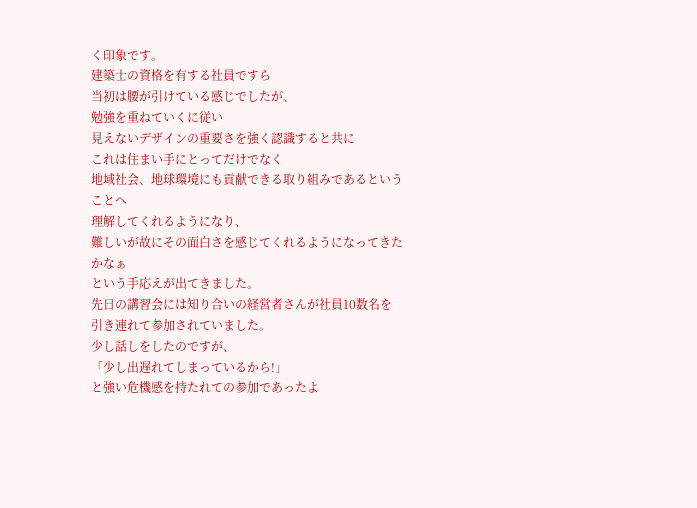く印象です。
建築士の資格を有する社員ですら
当初は腰が引けている感じでしたが、
勉強を重ねていくに従い
見えないデザインの重要さを強く認識すると共に
これは住まい手にとってだけでなく
地域社会、地球環境にも貢献できる取り組みであるということへ
理解してくれるようになり、
難しいが故にその面白さを感じてくれるようになってきたかなぁ
という手応えが出てきました。
先日の講習会には知り合いの経営者さんが社員10数名を
引き連れて参加されていました。
少し話しをしたのですが、
「少し出遅れてしまっているから!」
と強い危機感を持たれての参加であったよ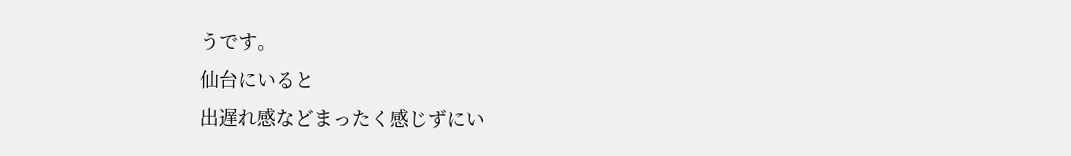うです。
仙台にいると
出遅れ感などまったく感じずにい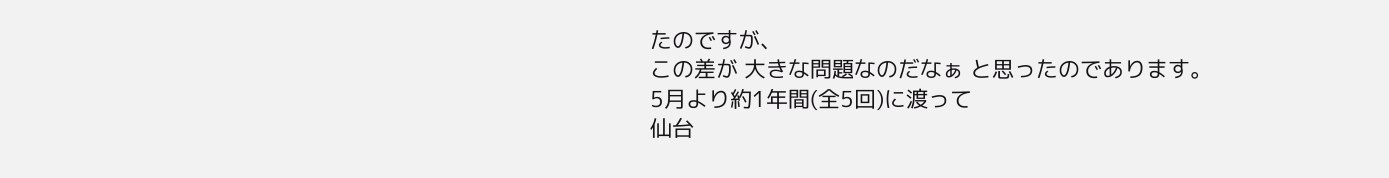たのですが、
この差が 大きな問題なのだなぁ と思ったのであります。
5月より約1年間(全5回)に渡って
仙台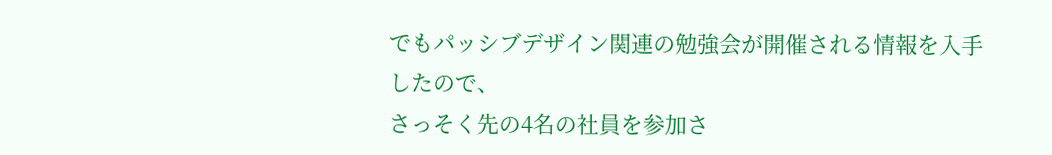でもパッシブデザイン関連の勉強会が開催される情報を入手したので、
さっそく先の4名の社員を参加さ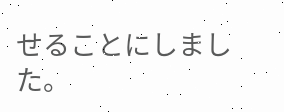せることにしました。